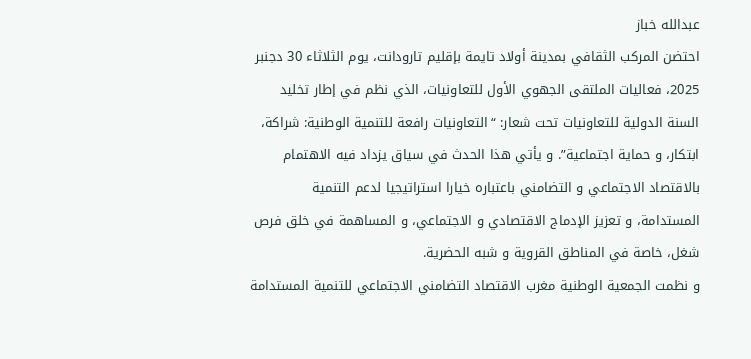عبدالله خباز
احتضن المركب الثقافي بمدينة أولاد تايمة بإقليم تارودانت، يوم الثلاثاء 30 دجنبر 2025، فعاليات الملتقى الجهوي الأول للتعاونيات، الذي نظم في إطار تخليد السنة الدولية للتعاونيات تحت شعار: “التعاونيات رافعة للتنمية الوطنية: شراكة، ابتكار، و حماية اجتماعية”. و يأتي هذا الحدث في سياق يزداد فيه الاهتمام بالاقتصاد الاجتماعي و التضامني باعتباره خيارا استراتيجيا لدعم التنمية المستدامة، و تعزيز الإدماج الاقتصادي و الاجتماعي، و المساهمة في خلق فرص شغل، خاصة في المناطق القروية و شبه الحضرية.
و نظمت الجمعية الوطنية مغرب الاقتصاد التضامني الاجتماعي للتنمية المستدامة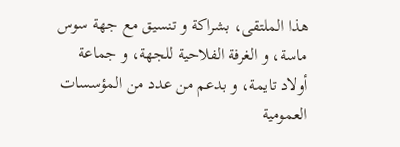هذا الملتقى، بشراكة و تنسيق مع جهة سوس ماسة، و الغرفة الفلاحية للجهة، و جماعة أولاد تايمة، و بدعم من عدد من المؤسسات العمومية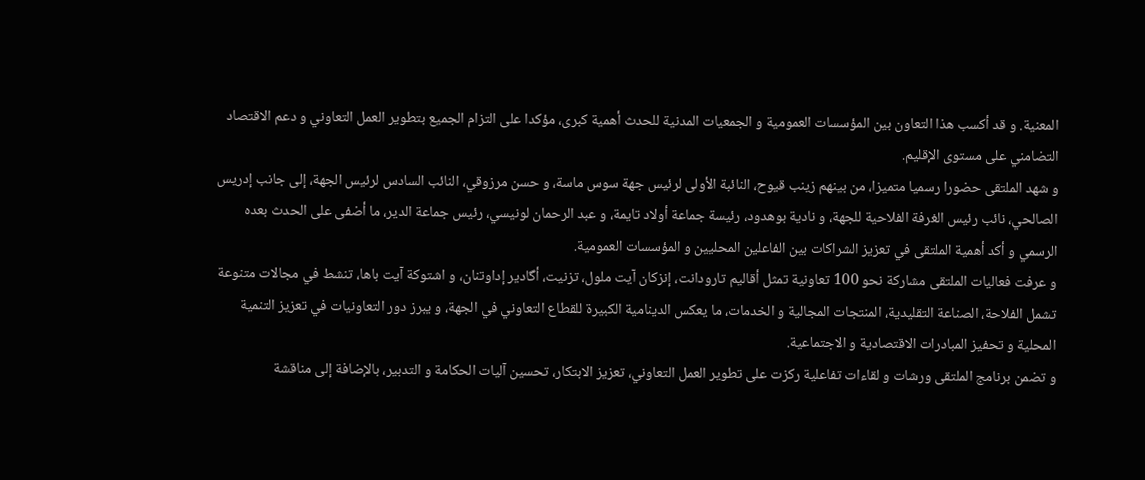المعنية. و قد أكسب هذا التعاون بين المؤسسات العمومية و الجمعيات المدنية للحدث أهمية كبرى، مؤكدا على التزام الجميع بتطوير العمل التعاوني و دعم الاقتصاد التضامني على مستوى الإقليم.
و شهد الملتقى حضورا رسميا متميزا، من بينهم زينب قيوح، النائبة الأولى لرئيس جهة سوس ماسة، و حسن مرزوقي، النائب السادس لرئيس الجهة، إلى جانب إدريس الصالحي، نائب رئيس الغرفة الفلاحية للجهة، و نادية بوهدود، رئيسة جماعة أولاد تايمة، و عبد الرحمان لونيسي، رئيس جماعة الدير، ما أضفى على الحدث بعده الرسمي و أكد أهمية الملتقى في تعزيز الشراكات بين الفاعلين المحليين و المؤسسات العمومية.
و عرفت فعاليات الملتقى مشاركة نحو 100 تعاونية تمثل أقاليم تارودانت، إنزكان آيت ملول، تزنيت، أگادير إداوتنان، و اشتوكة آيت باها، تنشط في مجالات متنوعة تشمل الفلاحة، الصناعة التقليدية، المنتجات المجالية و الخدمات، ما يعكس الدينامية الكبيرة للقطاع التعاوني في الجهة، و يبرز دور التعاونيات في تعزيز التنمية المحلية و تحفيز المبادرات الاقتصادية و الاجتماعية.
و تضمن برنامج الملتقى ورشات و لقاءات تفاعلية ركزت على تطوير العمل التعاوني، تعزيز الابتكار، تحسين آليات الحكامة و التدبير، بالإضافة إلى مناقشة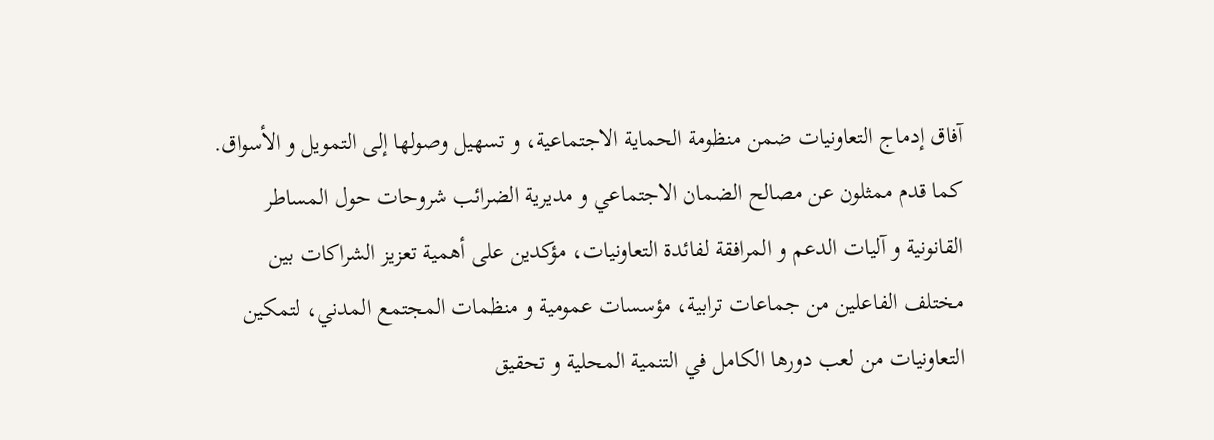آفاق إدماج التعاونيات ضمن منظومة الحماية الاجتماعية، و تسهيل وصولها إلى التمويل و الأسواق. كما قدم ممثلون عن مصالح الضمان الاجتماعي و مديرية الضرائب شروحات حول المساطر القانونية و آليات الدعم و المرافقة لفائدة التعاونيات، مؤكدين على أهمية تعزيز الشراكات بين مختلف الفاعلين من جماعات ترابية، مؤسسات عمومية و منظمات المجتمع المدني، لتمكين التعاونيات من لعب دورها الكامل في التنمية المحلية و تحقيق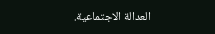العدالة الاجتماعية.